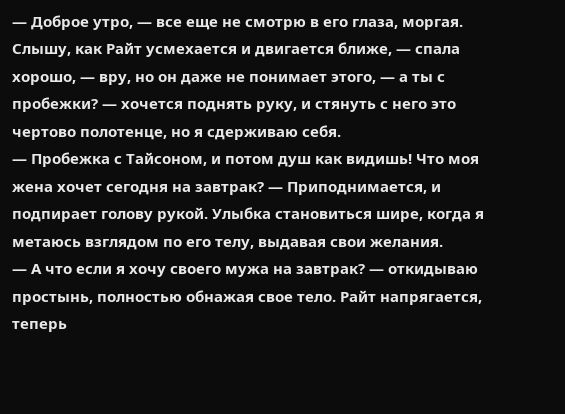— Доброе утро, — все еще не смотрю в его глаза, моргая. Слышу, как Райт усмехается и двигается ближе, — спала хорошо, — вру, но он даже не понимает этого, — а ты с пробежки? — хочется поднять руку, и стянуть с него это чертово полотенце, но я сдерживаю себя.
— Пробежка с Тайсоном, и потом душ как видишь! Что моя жена хочет сегодня на завтрак? — Приподнимается, и подпирает голову рукой. Улыбка становиться шире, когда я метаюсь взглядом по его телу, выдавая свои желания.
— А что если я хочу своего мужа на завтрак? — откидываю простынь, полностью обнажая свое тело. Райт напрягается, теперь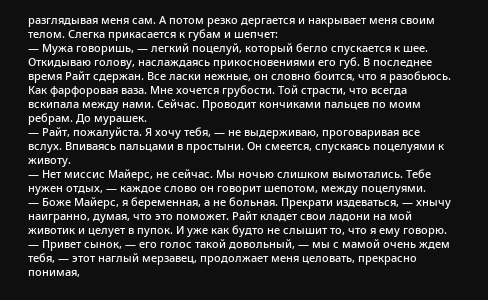разглядывая меня сам. А потом резко дергается и накрывает меня своим телом. Слегка прикасается к губам и шепчет:
— Мужа говоришь, — легкий поцелуй, который бегло спускается к шее. Откидываю голову, наслаждаясь прикосновениями его губ. В последнее время Райт сдержан. Все ласки нежные, он словно боится, что я разобьюсь. Как фарфоровая ваза. Мне хочется грубости. Той страсти, что всегда вскипала между нами. Сейчас. Проводит кончиками пальцев по моим ребрам. До мурашек.
— Райт, пожалуйста. Я хочу тебя, — не выдерживаю, проговаривая все вслух. Впиваясь пальцами в простыни. Он смеется, спускаясь поцелуями к животу.
— Нет миссис Майерс, не сейчас. Мы ночью слишком вымотались. Тебе нужен отдых, — каждое слово он говорит шепотом, между поцелуями.
— Боже Майерс, я беременная, а не больная. Прекрати издеваться, — хнычу наигранно, думая, что это поможет. Райт кладет свои ладони на мой животик и целует в пупок. И уже как будто не слышит то, что я ему говорю.
— Привет сынок, — его голос такой довольный, — мы с мамой очень ждем тебя, — этот наглый мерзавец, продолжает меня целовать, прекрасно понимая,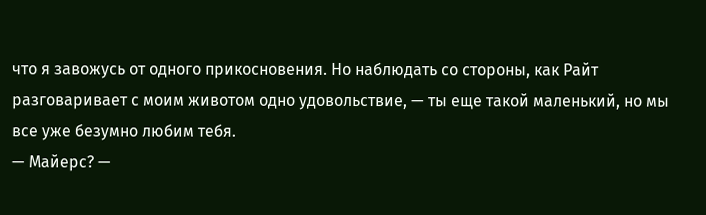что я завожусь от одного прикосновения. Но наблюдать со стороны, как Райт разговаривает с моим животом одно удовольствие, — ты еще такой маленький, но мы все уже безумно любим тебя.
— Майерс? —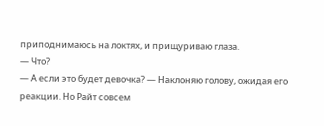приподнимаюсь на локтях, и прищуриваю глаза.
— Что?
— А если это будет девочка? — Наклоняю голову, ожидая его реакции. Но Райт совсем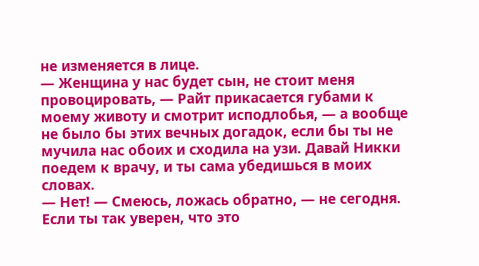не изменяется в лице.
— Женщина у нас будет сын, не стоит меня провоцировать, — Райт прикасается губами к моему животу и смотрит исподлобья, — а вообще не было бы этих вечных догадок, если бы ты не мучила нас обоих и сходила на узи. Давай Никки поедем к врачу, и ты сама убедишься в моих словах.
— Нет! — Смеюсь, ложась обратно, — не сегодня. Если ты так уверен, что это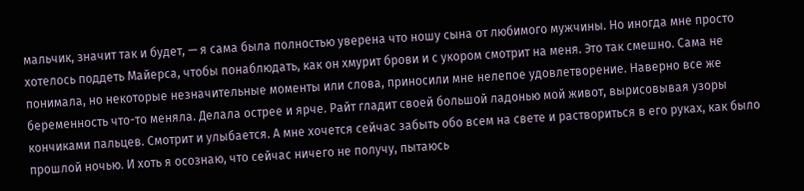мальчик, значит так и будет, — я сама была полностью уверена что ношу сына от любимого мужчины. Но иногда мне просто хотелось поддеть Майерса, чтобы понаблюдать, как он хмурит брови и с укором смотрит на меня. Это так смешно. Сама не понимала, но некоторые незначительные моменты или слова, приносили мне нелепое удовлетворение. Наверно все же беременность что-то меняла. Делала острее и ярче. Райт гладит своей большой ладонью мой живот, вырисовывая узоры кончиками пальцев. Смотрит и улыбается. А мне хочется сейчас забыть обо всем на свете и раствориться в его руках, как было прошлой ночью. И хоть я осознаю, что сейчас ничего не получу, пытаюсь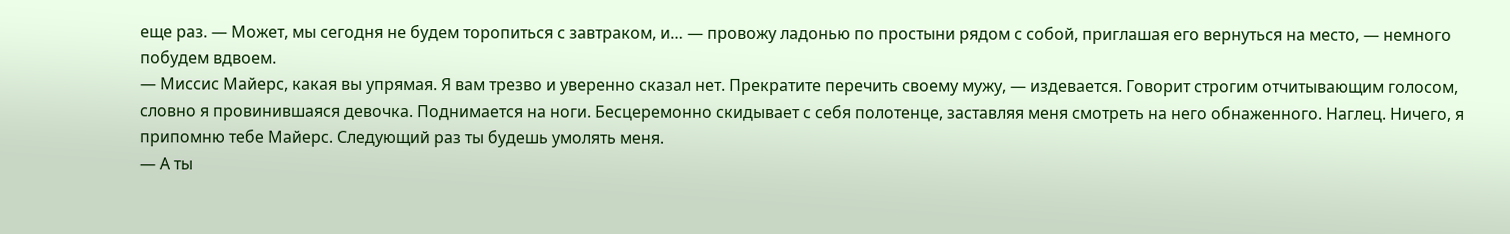еще раз. — Может, мы сегодня не будем торопиться с завтраком, и… — провожу ладонью по простыни рядом с собой, приглашая его вернуться на место, — немного побудем вдвоем.
— Миссис Майерс, какая вы упрямая. Я вам трезво и уверенно сказал нет. Прекратите перечить своему мужу, — издевается. Говорит строгим отчитывающим голосом, словно я провинившаяся девочка. Поднимается на ноги. Бесцеремонно скидывает с себя полотенце, заставляя меня смотреть на него обнаженного. Наглец. Ничего, я припомню тебе Майерс. Следующий раз ты будешь умолять меня.
— А ты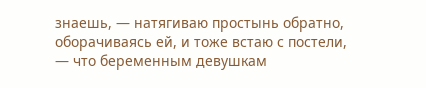знаешь, — натягиваю простынь обратно, оборачиваясь ей, и тоже встаю с постели, — что беременным девушкам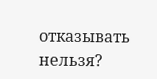отказывать нельзя?